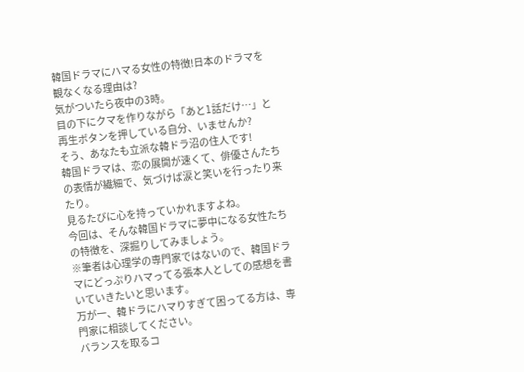韓国ドラマにハマる女性の特徴!日本のドラマを観なくなる理由は?
気がついたら夜中の3時。
目の下にクマを作りながら「あと1話だけ…」と再生ボタンを押している自分、いませんか?
そう、あなたも立派な韓ドラ沼の住人です!
韓国ドラマは、恋の展開が速くて、俳優さんたちの表情が繊細で、気づけば涙と笑いを行ったり来たり。
見るたびに心を持っていかれますよね。
今回は、そんな韓国ドラマに夢中になる女性たちの特徴を、深掘りしてみましょう。
※筆者は心理学の専門家ではないので、韓国ドラマにどっぷりハマってる張本人としての感想を書いていきたいと思います。
万が一、韓ドラにハマりすぎて困ってる方は、専門家に相談してください。
バランスを取るコ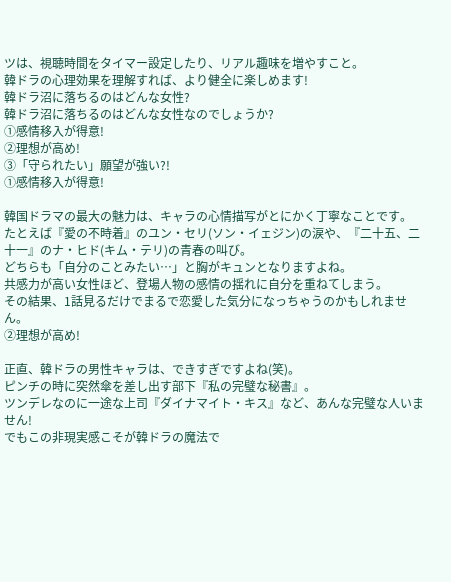ツは、視聴時間をタイマー設定したり、リアル趣味を増やすこと。
韓ドラの心理効果を理解すれば、より健全に楽しめます!
韓ドラ沼に落ちるのはどんな女性?
韓ドラ沼に落ちるのはどんな女性なのでしょうか?
①感情移入が得意!
②理想が高め!
③「守られたい」願望が強い?!
①感情移入が得意!

韓国ドラマの最大の魅力は、キャラの心情描写がとにかく丁寧なことです。
たとえば『愛の不時着』のユン・セリ(ソン・イェジン)の涙や、『二十五、二十一』のナ・ヒド(キム・テリ)の青春の叫び。
どちらも「自分のことみたい…」と胸がキュンとなりますよね。
共感力が高い女性ほど、登場人物の感情の揺れに自分を重ねてしまう。
その結果、1話見るだけでまるで恋愛した気分になっちゃうのかもしれません。
②理想が高め!

正直、韓ドラの男性キャラは、できすぎですよね(笑)。
ピンチの時に突然傘を差し出す部下『私の完璧な秘書』。
ツンデレなのに一途な上司『ダイナマイト・キス』など、あんな完璧な人いません!
でもこの非現実感こそが韓ドラの魔法で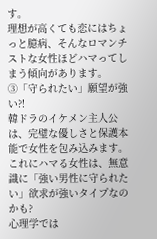す。
理想が高くても恋にはちょっと臆病、そんなロマンチストな女性ほどハマってしまう傾向があります。
③「守られたい」願望が強い?!
韓ドラのイケメン主人公は、完璧な優しさと保護本能で女性を包み込みます。
これにハマる女性は、無意識に「強い男性に守られたい」欲求が強いタイプなのかも?
心理学では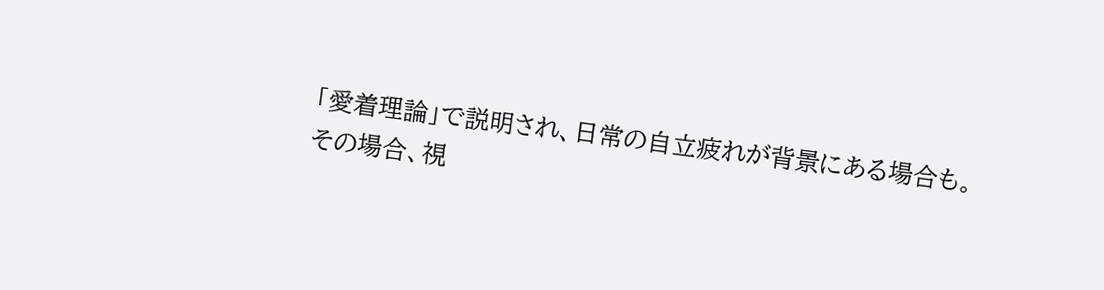「愛着理論」で説明され、日常の自立疲れが背景にある場合も。
その場合、視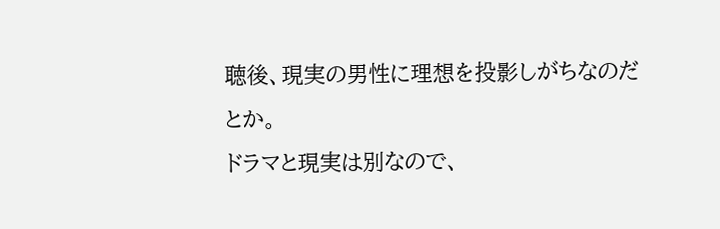聴後、現実の男性に理想を投影しがちなのだとか。
ドラマと現実は別なので、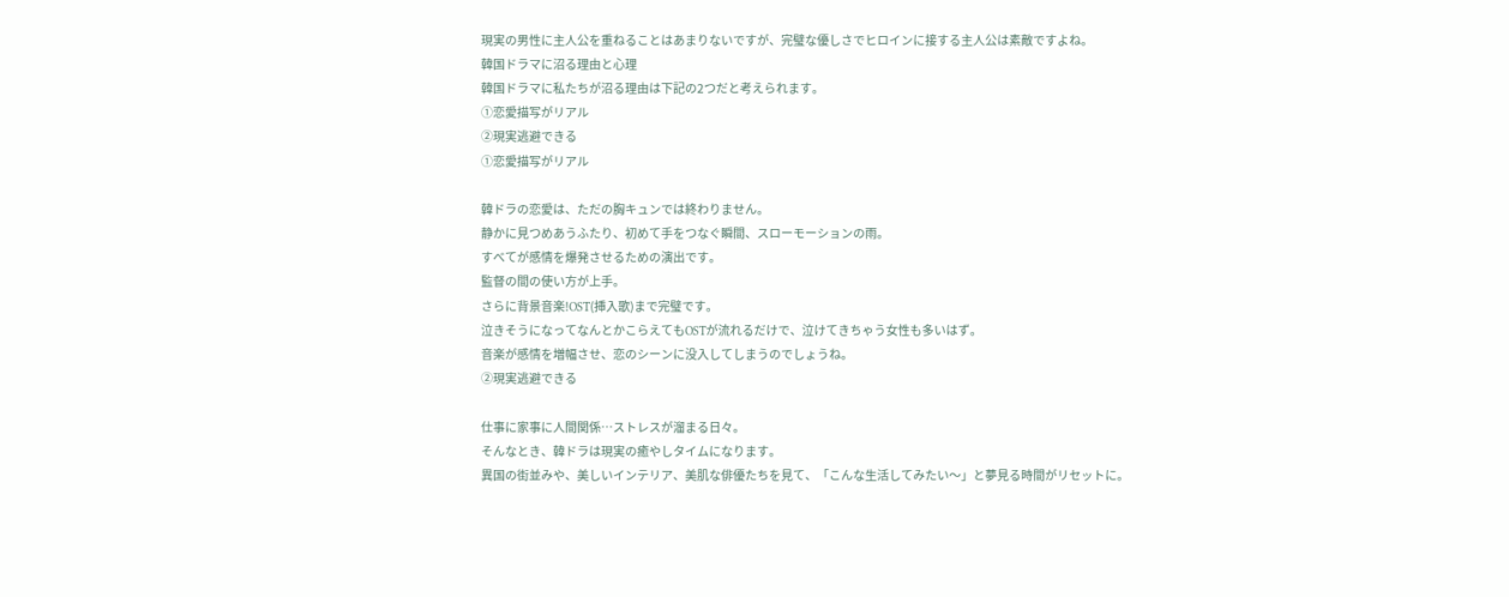現実の男性に主人公を重ねることはあまりないですが、完璧な優しさでヒロインに接する主人公は素敵ですよね。
韓国ドラマに沼る理由と心理
韓国ドラマに私たちが沼る理由は下記の2つだと考えられます。
①恋愛描写がリアル
②現実逃避できる
①恋愛描写がリアル

韓ドラの恋愛は、ただの胸キュンでは終わりません。
静かに見つめあうふたり、初めて手をつなぐ瞬間、スローモーションの雨。
すべてが感情を爆発させるための演出です。
監督の間の使い方が上手。
さらに背景音楽!OST(挿入歌)まで完璧です。
泣きそうになってなんとかこらえてもOSTが流れるだけで、泣けてきちゃう女性も多いはず。
音楽が感情を増幅させ、恋のシーンに没入してしまうのでしょうね。
②現実逃避できる

仕事に家事に人間関係…ストレスが溜まる日々。
そんなとき、韓ドラは現実の癒やしタイムになります。
異国の街並みや、美しいインテリア、美肌な俳優たちを見て、「こんな生活してみたい〜」と夢見る時間がリセットに。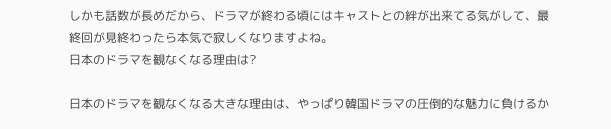しかも話数が長めだから、ドラマが終わる頃にはキャストとの絆が出来てる気がして、最終回が見終わったら本気で寂しくなりますよね。
日本のドラマを観なくなる理由は?

日本のドラマを観なくなる大きな理由は、やっぱり韓国ドラマの圧倒的な魅力に負けるか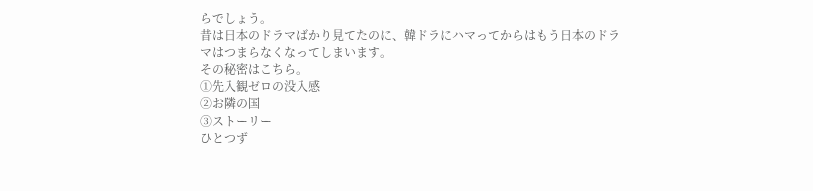らでしょう。
昔は日本のドラマばかり見てたのに、韓ドラにハマってからはもう日本のドラマはつまらなくなってしまいます。
その秘密はこちら。
①先入観ゼロの没入感
②お隣の国
③ストーリー
ひとつず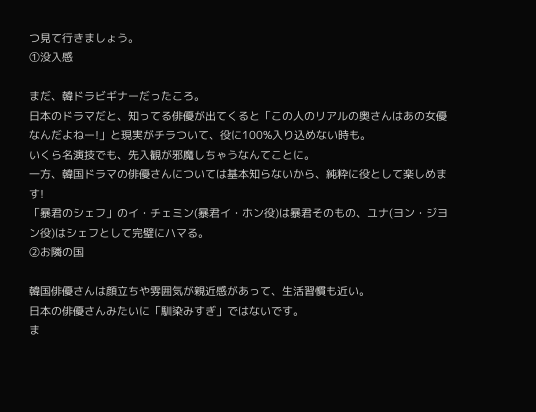つ見て行きましょう。
①没入感

まだ、韓ドラビギナーだったころ。
日本のドラマだと、知ってる俳優が出てくると「この人のリアルの奥さんはあの女優なんだよねー!」と現実がチラついて、役に100%入り込めない時も。
いくら名演技でも、先入観が邪魔しちゃうなんてことに。
一方、韓国ドラマの俳優さんについては基本知らないから、純粋に役として楽しめます!
「暴君のシェフ」のイ・チェミン(暴君イ・ホン役)は暴君そのもの、ユナ(ヨン・ジヨン役)はシェフとして完璧にハマる。
②お隣の国

韓国俳優さんは顔立ちや雰囲気が親近感があって、生活習慣も近い。
日本の俳優さんみたいに「馴染みすぎ」ではないです。
ま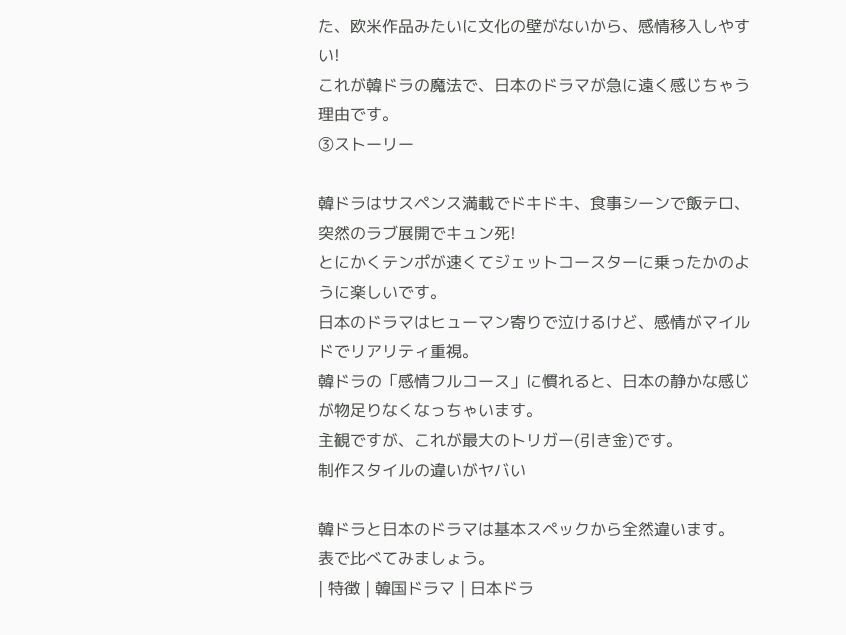た、欧米作品みたいに文化の壁がないから、感情移入しやすい!
これが韓ドラの魔法で、日本のドラマが急に遠く感じちゃう理由です。
③ストーリー

韓ドラはサスペンス満載でドキドキ、食事シーンで飯テロ、突然のラブ展開でキュン死!
とにかくテンポが速くてジェットコースターに乗ったかのように楽しいです。
日本のドラマはヒューマン寄りで泣けるけど、感情がマイルドでリアリティ重視。
韓ドラの「感情フルコース」に慣れると、日本の静かな感じが物足りなくなっちゃいます。
主観ですが、これが最大のトリガー(引き金)です。
制作スタイルの違いがヤバい

韓ドラと日本のドラマは基本スペックから全然違います。
表で比べてみましょう。
| 特徴 | 韓国ドラマ | 日本ドラ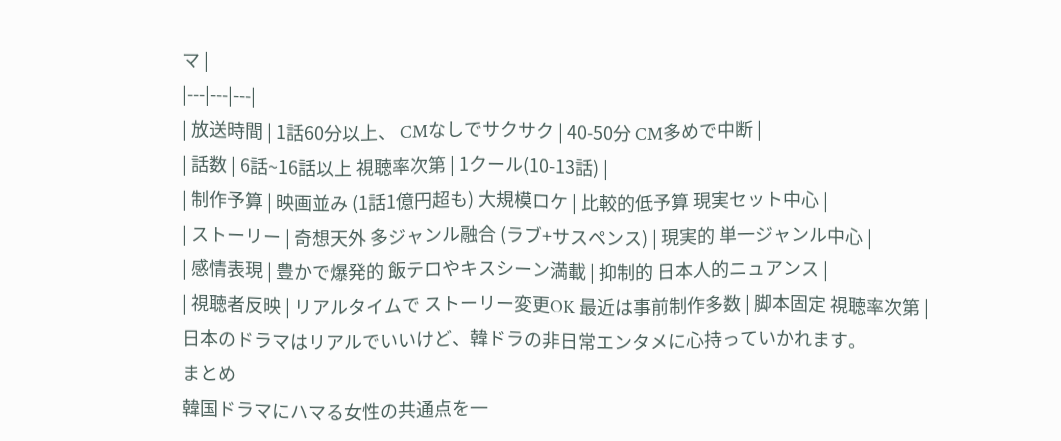マ |
|---|---|---|
| 放送時間 | 1話60分以上、 CMなしでサクサク | 40-50分 CM多めで中断 |
| 話数 | 6話~16話以上 視聴率次第 | 1クール(10-13話) |
| 制作予算 | 映画並み (1話1億円超も) 大規模ロケ | 比較的低予算 現実セット中心 |
| ストーリー | 奇想天外 多ジャンル融合 (ラブ+サスペンス) | 現実的 単一ジャンル中心 |
| 感情表現 | 豊かで爆発的 飯テロやキスシーン満載 | 抑制的 日本人的ニュアンス |
| 視聴者反映 | リアルタイムで ストーリー変更OK 最近は事前制作多数 | 脚本固定 視聴率次第 |
日本のドラマはリアルでいいけど、韓ドラの非日常エンタメに心持っていかれます。
まとめ
韓国ドラマにハマる女性の共通点を一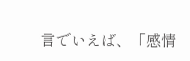言でいえば、「感情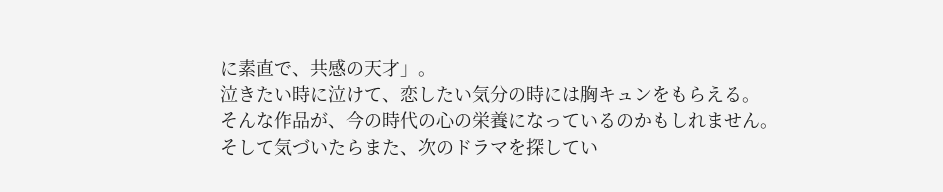に素直で、共感の天才」。
泣きたい時に泣けて、恋したい気分の時には胸キュンをもらえる。
そんな作品が、今の時代の心の栄養になっているのかもしれません。
そして気づいたらまた、次のドラマを探してい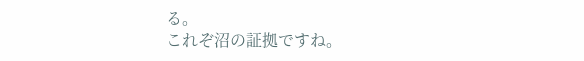る。
これぞ沼の証拠ですね。